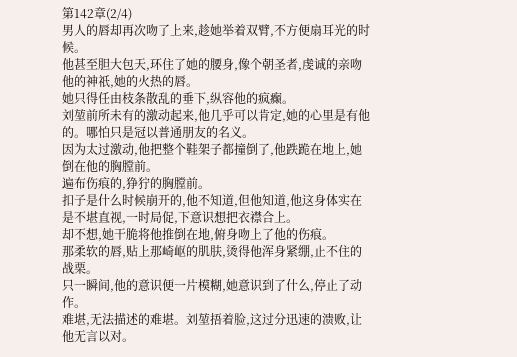第142章(2/4)
男人的唇却再次吻了上来,趁她举着双臂,不方便扇耳光的时候。
他甚至胆大包天,环住了她的腰身,像个朝圣者,虔诚的亲吻他的神祇,她的火热的唇。
她只得任由枝条散乱的垂下,纵容他的疯癫。
刘堃前所未有的激动起来,他几乎可以肯定,她的心里是有他的。哪怕只是冠以普通朋友的名义。
因为太过激动,他把整个鞋架子都撞倒了,他跌跪在地上,她倒在他的胸膛前。
遍布伤痕的,狰狞的胸膛前。
扣子是什么时候崩开的,他不知道,但他知道,他这身体实在是不堪直视,一时局促,下意识想把衣襟合上。
却不想,她干脆将他推倒在地,俯身吻上了他的伤痕。
那柔软的唇,贴上那崎岖的肌肤,烫得他浑身紧绷,止不住的战栗。
只一瞬间,他的意识便一片模糊,她意识到了什么,停止了动作。
难堪,无法描述的难堪。刘堃捂着脸,这过分迅速的溃败,让他无言以对。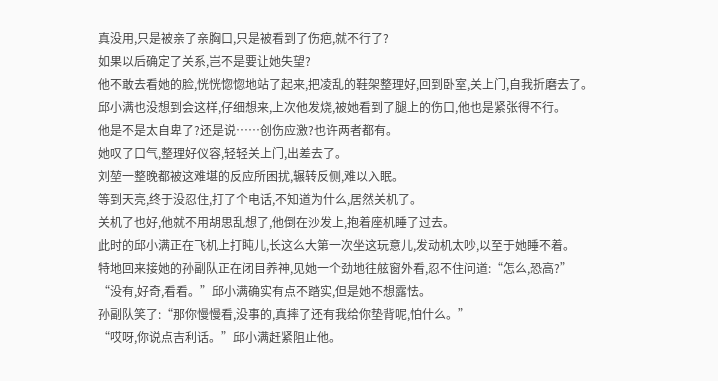真没用,只是被亲了亲胸口,只是被看到了伤疤,就不行了?
如果以后确定了关系,岂不是要让她失望?
他不敢去看她的脸,恍恍惚惚地站了起来,把凌乱的鞋架整理好,回到卧室,关上门,自我折磨去了。
邱小满也没想到会这样,仔细想来,上次他发烧,被她看到了腿上的伤口,他也是紧张得不行。
他是不是太自卑了?还是说……创伤应激?也许两者都有。
她叹了口气,整理好仪容,轻轻关上门,出差去了。
刘堃一整晚都被这难堪的反应所困扰,辗转反侧,难以入眠。
等到天亮,终于没忍住,打了个电话,不知道为什么,居然关机了。
关机了也好,他就不用胡思乱想了,他倒在沙发上,抱着座机睡了过去。
此时的邱小满正在飞机上打盹儿,长这么大第一次坐这玩意儿,发动机太吵,以至于她睡不着。
特地回来接她的孙副队正在闭目养神,见她一个劲地往舷窗外看,忍不住问道:“怎么,恐高?”
“没有,好奇,看看。”邱小满确实有点不踏实,但是她不想露怯。
孙副队笑了:“那你慢慢看,没事的,真摔了还有我给你垫背呢,怕什么。”
“哎呀,你说点吉利话。”邱小满赶紧阻止他。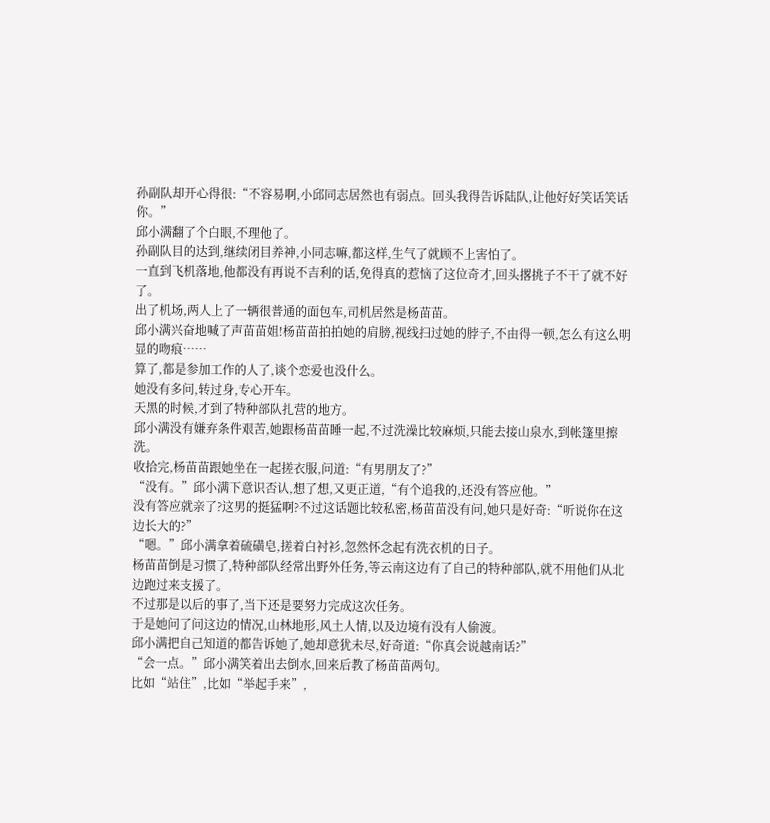孙副队却开心得很:“不容易啊,小邱同志居然也有弱点。回头我得告诉陆队,让他好好笑话笑话你。”
邱小满翻了个白眼,不理他了。
孙副队目的达到,继续闭目养神,小同志嘛,都这样,生气了就顾不上害怕了。
一直到飞机落地,他都没有再说不吉利的话,免得真的惹恼了这位奇才,回头撂挑子不干了就不好了。
出了机场,两人上了一辆很普通的面包车,司机居然是杨苗苗。
邱小满兴奋地喊了声苗苗姐!杨苗苗拍拍她的肩膀,视线扫过她的脖子,不由得一顿,怎么有这么明显的吻痕……
算了,都是参加工作的人了,谈个恋爱也没什么。
她没有多问,转过身,专心开车。
天黑的时候,才到了特种部队扎营的地方。
邱小满没有嫌弃条件艰苦,她跟杨苗苗睡一起,不过洗澡比较麻烦,只能去接山泉水,到帐篷里擦洗。
收拾完,杨苗苗跟她坐在一起搓衣服,问道:“有男朋友了?”
“没有。”邱小满下意识否认,想了想,又更正道,“有个追我的,还没有答应他。”
没有答应就亲了?这男的挺猛啊?不过这话题比较私密,杨苗苗没有问,她只是好奇:“听说你在这边长大的?”
“嗯。”邱小满拿着硫磺皂,搓着白衬衫,忽然怀念起有洗衣机的日子。
杨苗苗倒是习惯了,特种部队经常出野外任务,等云南这边有了自己的特种部队,就不用他们从北边跑过来支援了。
不过那是以后的事了,当下还是要努力完成这次任务。
于是她问了问这边的情况,山林地形,风土人情,以及边境有没有人偷渡。
邱小满把自己知道的都告诉她了,她却意犹未尽,好奇道:“你真会说越南话?”
“会一点。”邱小满笑着出去倒水,回来后教了杨苗苗两句。
比如“站住”,比如“举起手来”,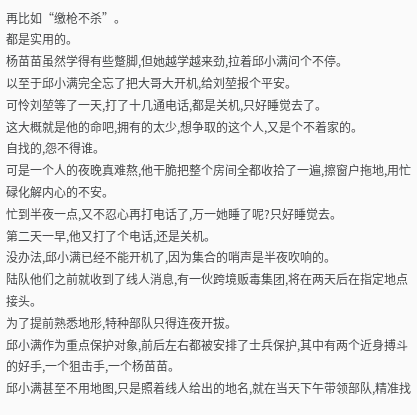再比如“缴枪不杀”。
都是实用的。
杨苗苗虽然学得有些蹩脚,但她越学越来劲,拉着邱小满问个不停。
以至于邱小满完全忘了把大哥大开机,给刘堃报个平安。
可怜刘堃等了一天,打了十几通电话,都是关机,只好睡觉去了。
这大概就是他的命吧,拥有的太少,想争取的这个人,又是个不着家的。
自找的,怨不得谁。
可是一个人的夜晚真难熬,他干脆把整个房间全都收拾了一遍,擦窗户拖地,用忙碌化解内心的不安。
忙到半夜一点,又不忍心再打电话了,万一她睡了呢?只好睡觉去。
第二天一早,他又打了个电话,还是关机。
没办法,邱小满已经不能开机了,因为集合的哨声是半夜吹响的。
陆队他们之前就收到了线人消息,有一伙跨境贩毒集团,将在两天后在指定地点接头。
为了提前熟悉地形,特种部队只得连夜开拔。
邱小满作为重点保护对象,前后左右都被安排了士兵保护,其中有两个近身搏斗的好手,一个狙击手,一个杨苗苗。
邱小满甚至不用地图,只是照着线人给出的地名,就在当天下午带领部队,精准找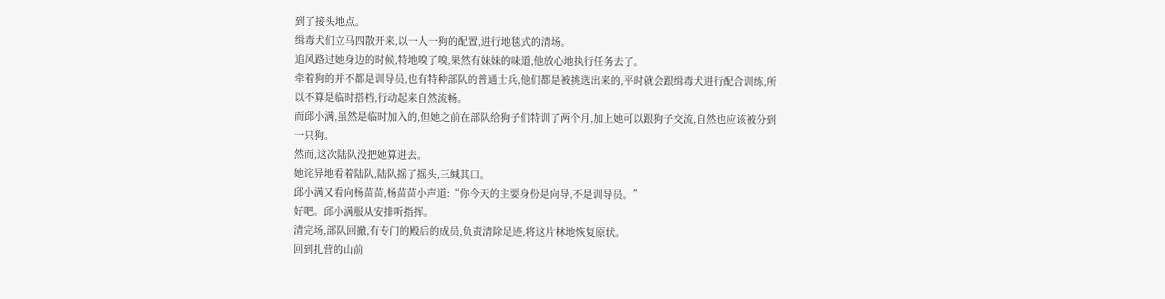到了接头地点。
缉毒犬们立马四散开来,以一人一狗的配置,进行地毯式的清场。
追风路过她身边的时候,特地嗅了嗅,果然有妹妹的味道,他放心地执行任务去了。
牵着狗的并不都是训导员,也有特种部队的普通士兵,他们都是被挑选出来的,平时就会跟缉毒犬进行配合训练,所以不算是临时搭档,行动起来自然流畅。
而邱小满,虽然是临时加入的,但她之前在部队给狗子们特训了两个月,加上她可以跟狗子交流,自然也应该被分到一只狗。
然而,这次陆队没把她算进去。
她诧异地看着陆队,陆队摇了摇头,三缄其口。
邱小满又看向杨苗苗,杨苗苗小声道:“你今天的主要身份是向导,不是训导员。”
好吧。邱小满服从安排听指挥。
清完场,部队回撤,有专门的殿后的成员,负责清除足迹,将这片林地恢复原状。
回到扎营的山前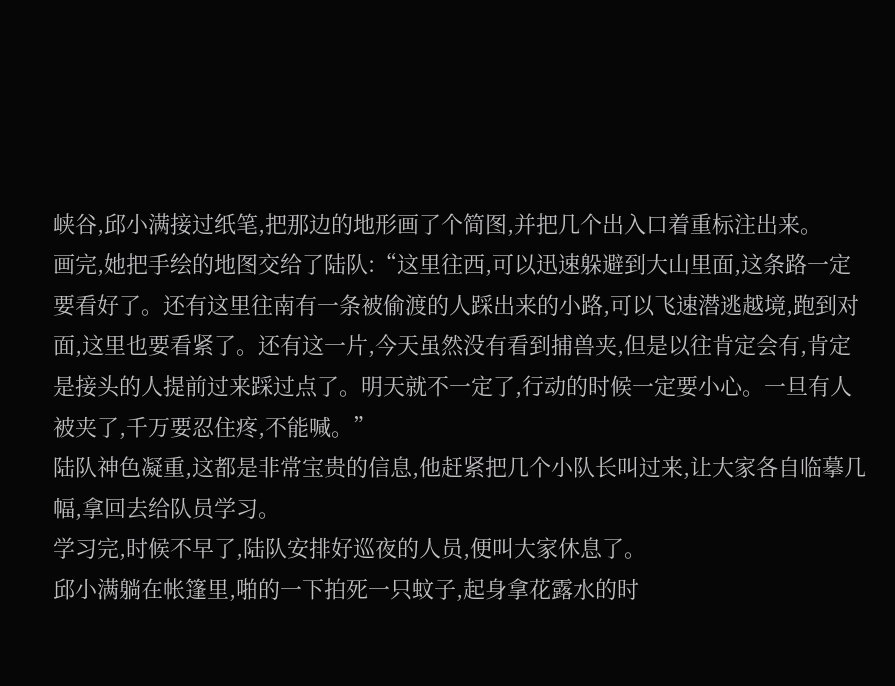峡谷,邱小满接过纸笔,把那边的地形画了个简图,并把几个出入口着重标注出来。
画完,她把手绘的地图交给了陆队:“这里往西,可以迅速躲避到大山里面,这条路一定要看好了。还有这里往南有一条被偷渡的人踩出来的小路,可以飞速潜逃越境,跑到对面,这里也要看紧了。还有这一片,今天虽然没有看到捕兽夹,但是以往肯定会有,肯定是接头的人提前过来踩过点了。明天就不一定了,行动的时候一定要小心。一旦有人被夹了,千万要忍住疼,不能喊。”
陆队神色凝重,这都是非常宝贵的信息,他赶紧把几个小队长叫过来,让大家各自临摹几幅,拿回去给队员学习。
学习完,时候不早了,陆队安排好巡夜的人员,便叫大家休息了。
邱小满躺在帐篷里,啪的一下拍死一只蚊子,起身拿花露水的时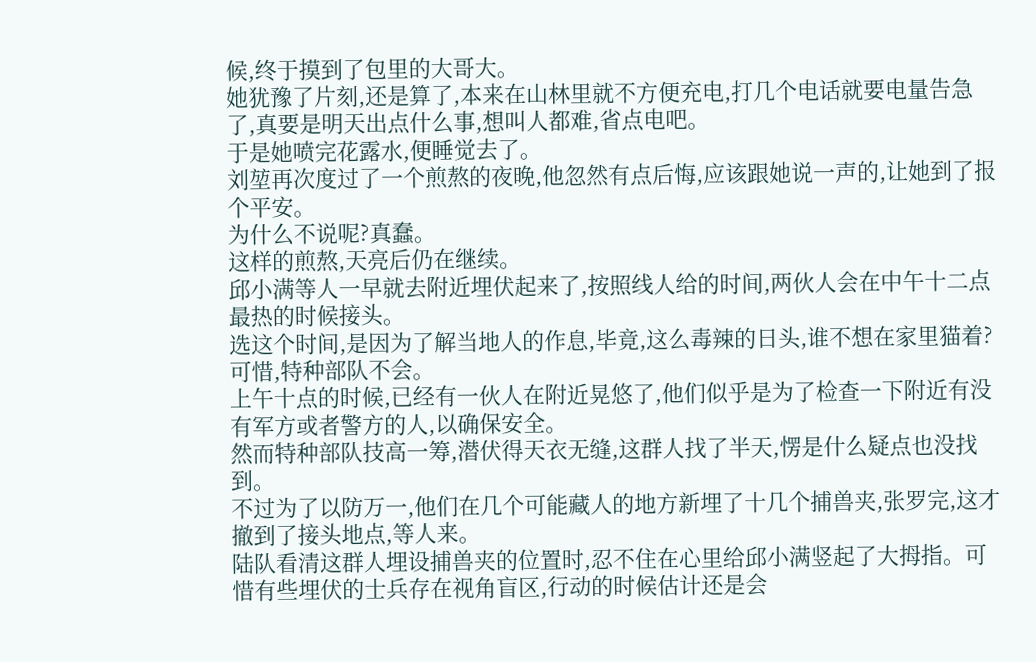候,终于摸到了包里的大哥大。
她犹豫了片刻,还是算了,本来在山林里就不方便充电,打几个电话就要电量告急了,真要是明天出点什么事,想叫人都难,省点电吧。
于是她喷完花露水,便睡觉去了。
刘堃再次度过了一个煎熬的夜晚,他忽然有点后悔,应该跟她说一声的,让她到了报个平安。
为什么不说呢?真蠢。
这样的煎熬,天亮后仍在继续。
邱小满等人一早就去附近埋伏起来了,按照线人给的时间,两伙人会在中午十二点最热的时候接头。
选这个时间,是因为了解当地人的作息,毕竟,这么毒辣的日头,谁不想在家里猫着?
可惜,特种部队不会。
上午十点的时候,已经有一伙人在附近晃悠了,他们似乎是为了检查一下附近有没有军方或者警方的人,以确保安全。
然而特种部队技高一筹,潜伏得天衣无缝,这群人找了半天,愣是什么疑点也没找到。
不过为了以防万一,他们在几个可能藏人的地方新埋了十几个捕兽夹,张罗完,这才撤到了接头地点,等人来。
陆队看清这群人埋设捕兽夹的位置时,忍不住在心里给邱小满竖起了大拇指。可惜有些埋伏的士兵存在视角盲区,行动的时候估计还是会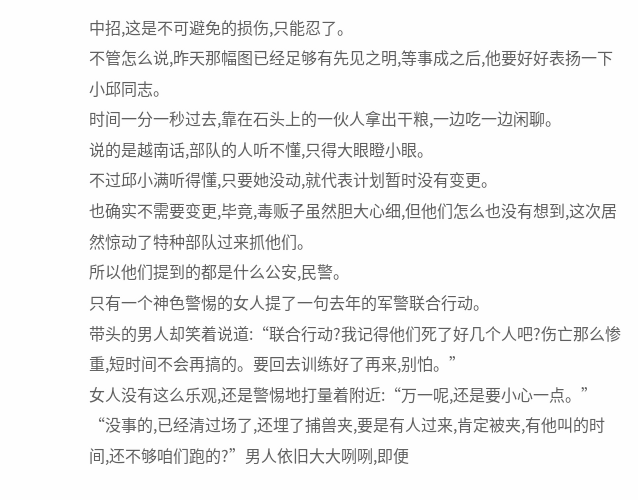中招,这是不可避免的损伤,只能忍了。
不管怎么说,昨天那幅图已经足够有先见之明,等事成之后,他要好好表扬一下小邱同志。
时间一分一秒过去,靠在石头上的一伙人拿出干粮,一边吃一边闲聊。
说的是越南话,部队的人听不懂,只得大眼瞪小眼。
不过邱小满听得懂,只要她没动,就代表计划暂时没有变更。
也确实不需要变更,毕竟,毒贩子虽然胆大心细,但他们怎么也没有想到,这次居然惊动了特种部队过来抓他们。
所以他们提到的都是什么公安,民警。
只有一个神色警惕的女人提了一句去年的军警联合行动。
带头的男人却笑着说道:“联合行动?我记得他们死了好几个人吧?伤亡那么惨重,短时间不会再搞的。要回去训练好了再来,别怕。”
女人没有这么乐观,还是警惕地打量着附近:“万一呢,还是要小心一点。”
“没事的,已经清过场了,还埋了捕兽夹,要是有人过来,肯定被夹,有他叫的时间,还不够咱们跑的?”男人依旧大大咧咧,即便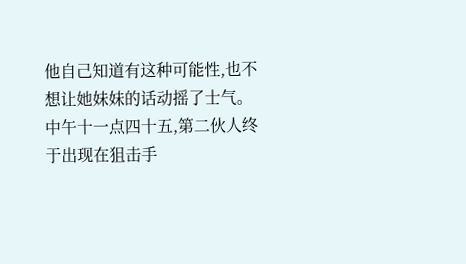他自己知道有这种可能性,也不想让她妹妹的话动摇了士气。
中午十一点四十五,第二伙人终于出现在狙击手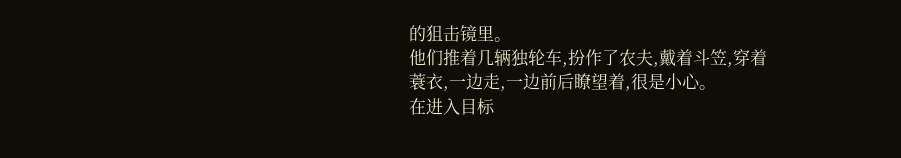的狙击镜里。
他们推着几辆独轮车,扮作了农夫,戴着斗笠,穿着蓑衣,一边走,一边前后瞭望着,很是小心。
在进入目标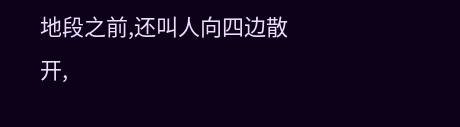地段之前,还叫人向四边散开,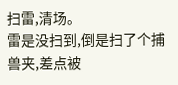扫雷,清场。
雷是没扫到,倒是扫了个捕兽夹,差点被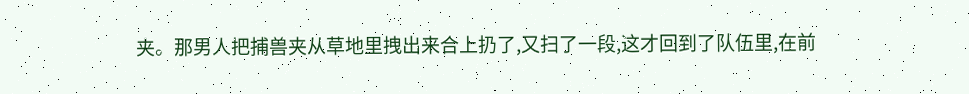夹。那男人把捕兽夹从草地里拽出来合上扔了,又扫了一段,这才回到了队伍里,在前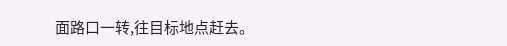面路口一转,往目标地点赶去。